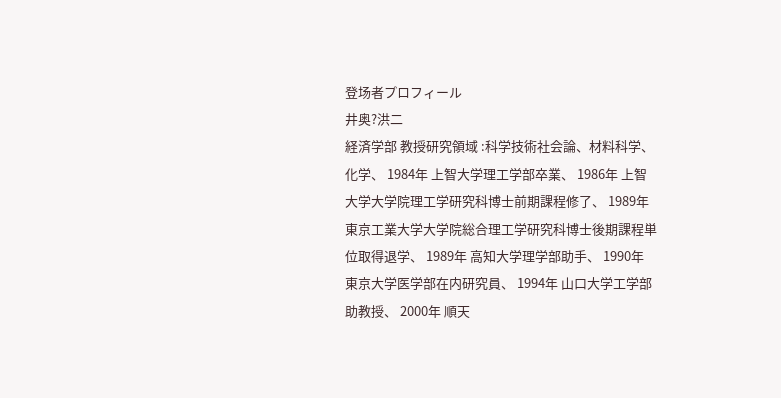登场者プロフィール
井奥?洪二
経済学部 教授研究領域 :科学技術社会論、材料科学、化学、 1984年 上智大学理工学部卒業、 1986年 上智大学大学院理工学研究科博士前期課程修了、 1989年 東京工業大学大学院総合理工学研究科博士後期課程単位取得退学、 1989年 高知大学理学部助手、 1990年 東京大学医学部在内研究員、 1994年 山口大学工学部助教授、 2000年 順天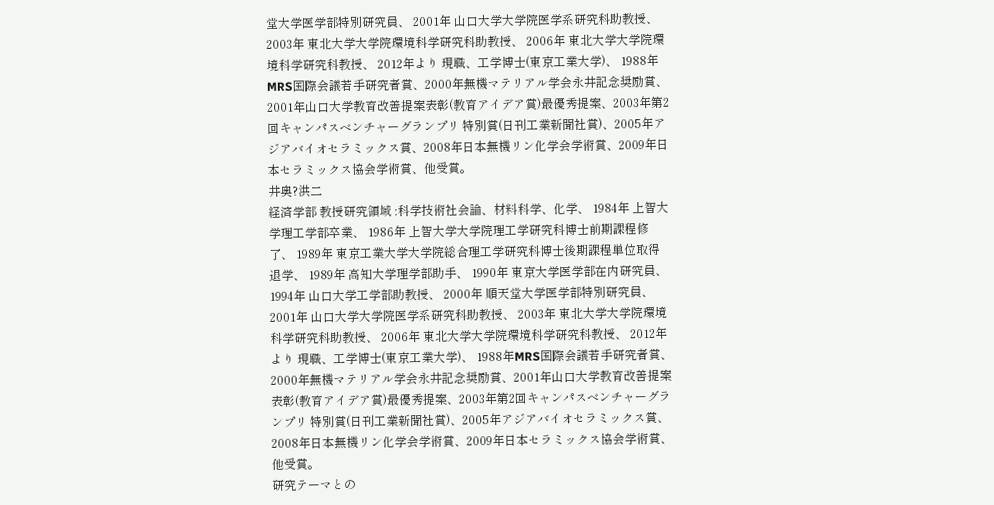堂大学医学部特別研究員、 2001年 山口大学大学院医学系研究科助教授、 2003年 東北大学大学院環境科学研究科助教授、 2006年 東北大学大学院環境科学研究科教授、 2012年より 現職、工学博士(東京工業大学)、 1988年MRS国際会議若手研究者賞、2000年無機マテリアル学会永井記念奨励賞、2001年山口大学教育改善提案表彰(教育アイデア賞)最優秀提案、2003年第2回キャンパスベンチャーグランプリ 特別賞(日刊工業新聞社賞)、2005年アジアバイオセラミックス賞、2008年日本無機リン化学会学術賞、2009年日本セラミックス協会学術賞、他受賞。
井奥?洪二
経済学部 教授研究領域 :科学技術社会論、材料科学、化学、 1984年 上智大学理工学部卒業、 1986年 上智大学大学院理工学研究科博士前期課程修了、 1989年 東京工業大学大学院総合理工学研究科博士後期課程単位取得退学、 1989年 高知大学理学部助手、 1990年 東京大学医学部在内研究員、 1994年 山口大学工学部助教授、 2000年 順天堂大学医学部特別研究員、 2001年 山口大学大学院医学系研究科助教授、 2003年 東北大学大学院環境科学研究科助教授、 2006年 東北大学大学院環境科学研究科教授、 2012年より 現職、工学博士(東京工業大学)、 1988年MRS国際会議若手研究者賞、2000年無機マテリアル学会永井記念奨励賞、2001年山口大学教育改善提案表彰(教育アイデア賞)最優秀提案、2003年第2回キャンパスベンチャーグランプリ 特別賞(日刊工業新聞社賞)、2005年アジアバイオセラミックス賞、2008年日本無機リン化学会学術賞、2009年日本セラミックス協会学術賞、他受賞。
研究テーマとの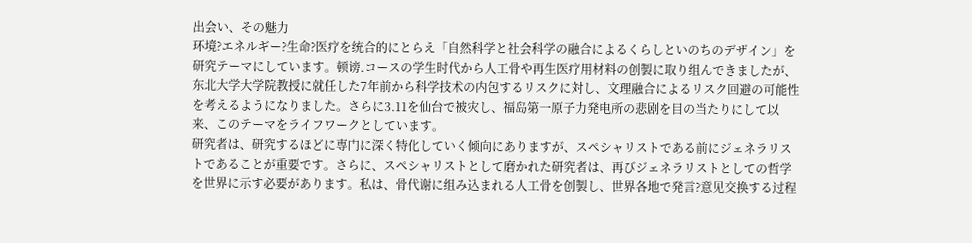出会い、その魅力
环境?エネルギー?生命?医疗を统合的にとらえ「自然科学と社会科学の融合によるくらしといのちのデザイン」を研究テーマにしています。顿谤.コースの学生时代から人工骨や再生医疗用材料の创製に取り组んできましたが、东北大学大学院教授に就任した7年前から科学技术の内包するリスクに対し、文理融合によるリスク回避の可能性を考えるようになりました。さらに3.11を仙台で被灾し、福岛第一原子力発电所の悲剧を目の当たりにして以来、このテーマをライフワークとしています。
研究者は、研究するほどに専门に深く特化していく倾向にありますが、スペシャリストである前にジェネラリストであることが重要です。さらに、スペシャリストとして磨かれた研究者は、再びジェネラリストとしての哲学を世界に示す必要があります。私は、骨代谢に组み込まれる人工骨を创製し、世界各地で発言?意见交换する过程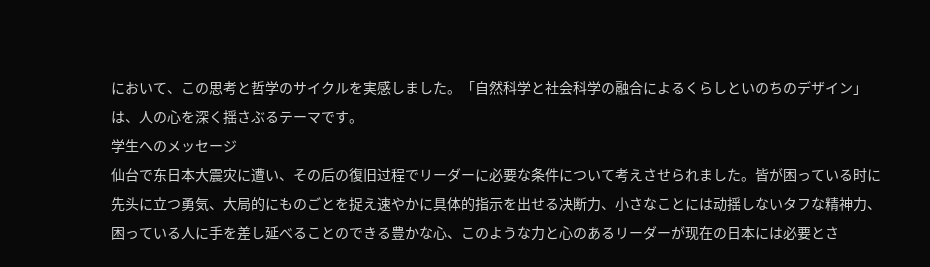において、この思考と哲学のサイクルを実感しました。「自然科学と社会科学の融合によるくらしといのちのデザイン」は、人の心を深く揺さぶるテーマです。
学生へのメッセージ
仙台で东日本大震灾に遭い、その后の復旧过程でリーダーに必要な条件について考えさせられました。皆が困っている时に先头に立つ勇気、大局的にものごとを捉え速やかに具体的指示を出せる决断力、小さなことには动揺しないタフな精神力、困っている人に手を差し延べることのできる豊かな心、このような力と心のあるリーダーが现在の日本には必要とさ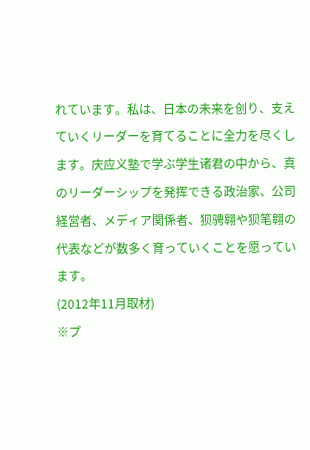れています。私は、日本の未来を创り、支えていくリーダーを育てることに全力を尽くします。庆应义塾で学ぶ学生诸君の中から、真のリーダーシップを発挥できる政治家、公司経営者、メディア関係者、狈骋翱や狈笔翱の代表などが数多く育っていくことを愿っています。
(2012年11月取材)
※プ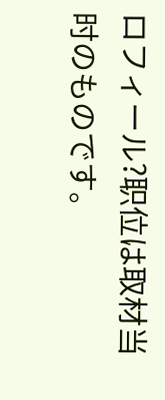ロフィール?职位は取材当时のものです。